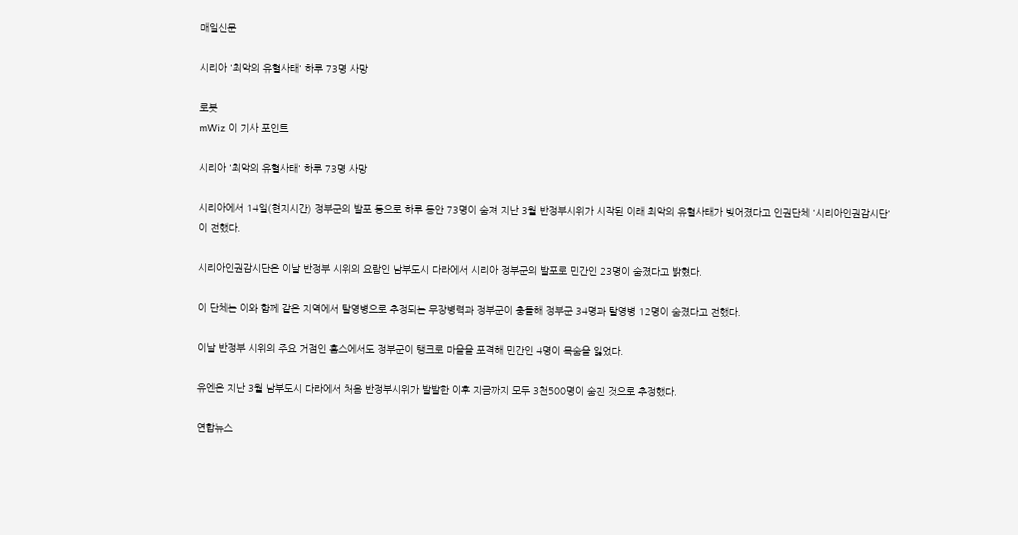매일신문

시리아 '최악의 유혈사태' 하루 73명 사망

로봇
mWiz 이 기사 포인트

시리아 '최악의 유혈사태' 하루 73명 사망

시리아에서 14일(현지시간) 정부군의 발포 등으로 하루 동안 73명이 숨져 지난 3월 반정부시위가 시작된 이래 최악의 유혈사태가 빚어졌다고 인권단체 '시리아인권감시단'이 전했다.

시리아인권감시단은 이날 반정부 시위의 요람인 남부도시 다라에서 시리아 정부군의 발포로 민간인 23명이 숨졌다고 밝혔다.

이 단체는 이와 함께 같은 지역에서 탈영병으로 추정되는 무장병력과 정부군이 충돌해 정부군 34명과 탈영병 12명이 숨졌다고 전했다.

이날 반정부 시위의 주요 거점인 홈스에서도 정부군이 탱크로 마을을 포격해 민간인 4명이 목숨을 잃었다.

유엔은 지난 3월 남부도시 다라에서 처음 반정부시위가 발발한 이후 지금까지 모두 3천500명이 숨진 것으로 추정했다.

연합뉴스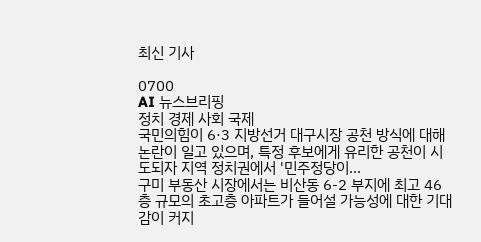최신 기사

0700
AI 뉴스브리핑
정치 경제 사회 국제
국민의힘이 6·3 지방선거 대구시장 공천 방식에 대해 논란이 일고 있으며, 특정 후보에게 유리한 공천이 시도되자 지역 정치권에서 '민주정당이...
구미 부동산 시장에서는 비산동 6-2 부지에 최고 46층 규모의 초고층 아파트가 들어설 가능성에 대한 기대감이 커지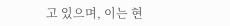고 있으며, 이는 현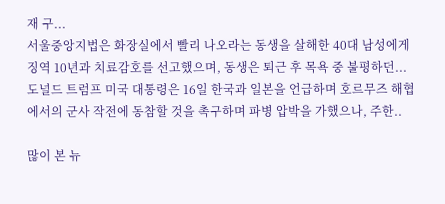재 구...
서울중앙지법은 화장실에서 빨리 나오라는 동생을 살해한 40대 남성에게 징역 10년과 치료감호를 선고했으며, 동생은 퇴근 후 목욕 중 불평하던...
도널드 트럼프 미국 대통령은 16일 한국과 일본을 언급하며 호르무즈 해협에서의 군사 작전에 동참할 것을 촉구하며 파병 압박을 가했으나, 주한..

많이 본 뉴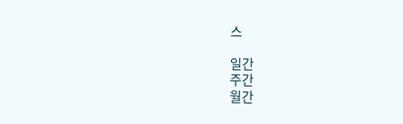스

일간
주간
월간